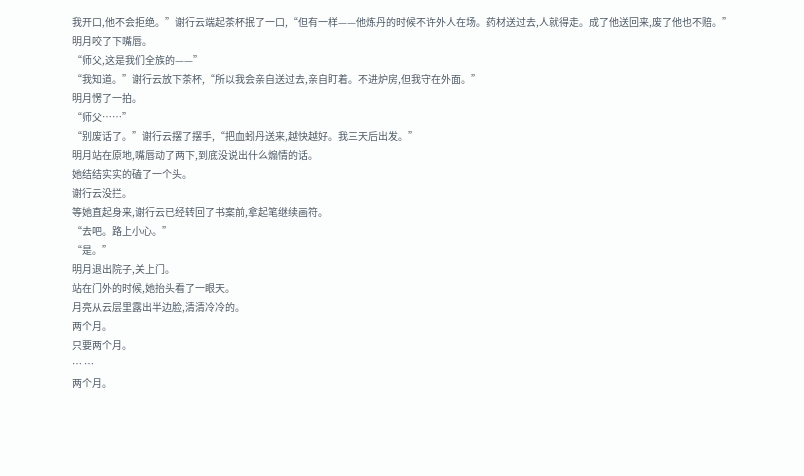我开口,他不会拒绝。”谢行云端起茶杯抿了一口,“但有一样——他炼丹的时候不许外人在场。药材送过去,人就得走。成了他送回来,废了他也不赔。”
明月咬了下嘴唇。
“师父,这是我们全族的——”
“我知道。”谢行云放下茶杯,“所以我会亲自送过去,亲自盯着。不进炉房,但我守在外面。”
明月愣了一拍。
“师父……”
“别废话了。”谢行云摆了摆手,“把血蚓丹送来,越快越好。我三天后出发。”
明月站在原地,嘴唇动了两下,到底没说出什么煽情的话。
她结结实实的磕了一个头。
谢行云没拦。
等她直起身来,谢行云已经转回了书案前,拿起笔继续画符。
“去吧。路上小心。”
“是。”
明月退出院子,关上门。
站在门外的时候,她抬头看了一眼天。
月亮从云层里露出半边脸,清清冷冷的。
两个月。
只要两个月。
… …
两个月。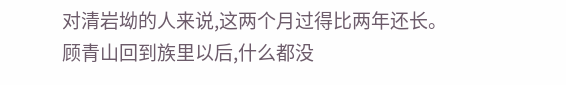对清岩坳的人来说,这两个月过得比两年还长。
顾青山回到族里以后,什么都没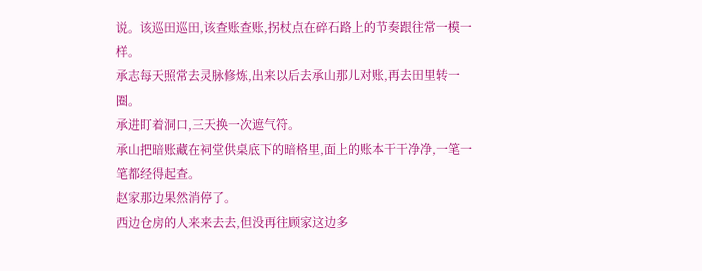说。该巡田巡田,该查账查账,拐杖点在碎石路上的节奏跟往常一模一样。
承志每天照常去灵脉修炼,出来以后去承山那儿对账,再去田里转一圈。
承进盯着洞口,三天换一次遮气符。
承山把暗账藏在祠堂供桌底下的暗格里,面上的账本干干净净,一笔一笔都经得起查。
赵家那边果然消停了。
西边仓房的人来来去去,但没再往顾家这边多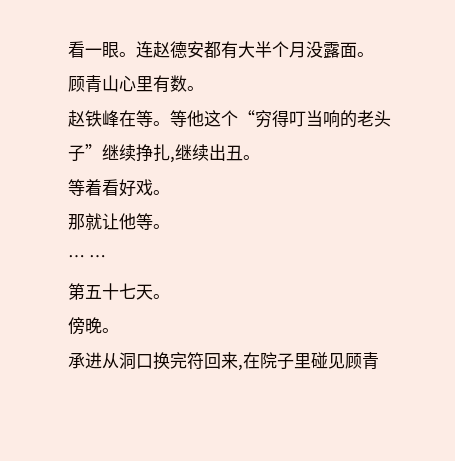看一眼。连赵德安都有大半个月没露面。
顾青山心里有数。
赵铁峰在等。等他这个“穷得叮当响的老头子”继续挣扎,继续出丑。
等着看好戏。
那就让他等。
… …
第五十七天。
傍晚。
承进从洞口换完符回来,在院子里碰见顾青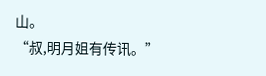山。
“叔,明月姐有传讯。”